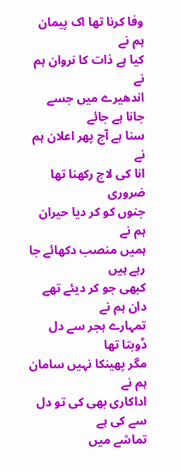وفا کرنا تھا اک پیمان ہم نے
کیا ہے ذات کا نروان ہم نے
اندھیرے میں جسے جانا ہے جائے
سنا ہے آج پھر اعلان ہم نے
انا کی لاج رکھنا تھا ضروری
جنوں کو کر دیا حیران ہم نے
ہمیں منصب دکھائے جا رہے ہیں
کبھی جو کر دیئے تھے دان ہم نے
تمہارے ہجر سے دل ڈوبتا تھا
مگر پھینکا نہیں سامان ہم نے
اداکاری بھی کی تو دل سے کی ہے
تماشے میں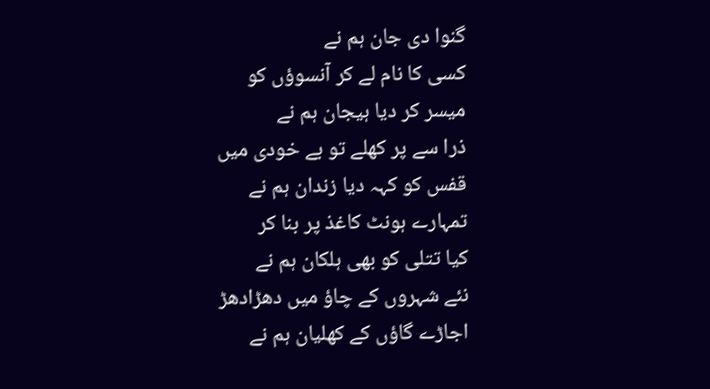گنوا دی جان ہم نے
کسی کا نام لے کر آنسوؤں کو
میسر کر دیا ہیجان ہم نے
ذرا سے پر کھلے تو بے خودی میں
قفس کو کہہ دیا زندان ہم نے
تمہارے ہونٹ کاغذ پر بنا کر
کیا تتلی کو بھی ہلکان ہم نے
نئے شہروں کے چاؤ میں دھڑادھڑ
اجاڑے گاؤں کے کھلیان ہم نے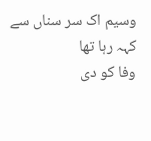وسیم اک سر سناں سے کہہ رہا تھا
وفا کو دی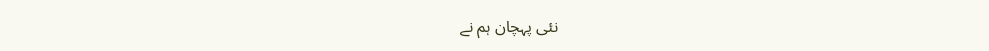نئی پہچان ہم نے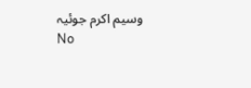وسیم اکرم جوئیہ
No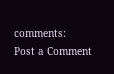comments:
Post a Comment